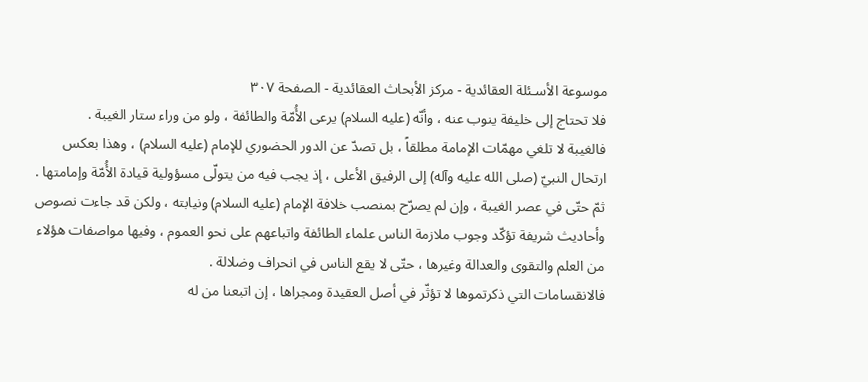موسوعة الأسـئلة العقائدية - مركز الأبحاث العقائدية - الصفحة ٣٠٧
فلا تحتاج إلى خليفة ينوب عنه ، وأنّه (عليه السلام) يرعى الأُمّة والطائفة ، ولو من وراء ستار الغيبة .
فالغيبة لا تلغي مهمّات الإمامة مطلقاً ، بل تصدّ عن الدور الحضوري للإمام (عليه السلام) ، وهذا بعكس ارتحال النبيّ (صلى الله عليه وآله) إلى الرفيق الأعلى ، إذ يجب فيه من يتولّى مسؤولية قيادة الأُمّة وإمامتها .
ثمّ حتّى في عصر الغيبة ، وإن لم يصرّح بمنصب خلافة الإمام (عليه السلام) ونيابته ، ولكن قد جاءت نصوص وأحاديث شريفة تؤكّد وجوب ملازمة الناس علماء الطائفة واتباعهم على نحو العموم ، وفيها مواصفات هؤلاء من العلم والتقوى والعدالة وغيرها ، حتّى لا يقع الناس في انحراف وضلالة .
فالانقسامات التي ذكرتموها لا تؤثّر في أصل العقيدة ومجراها ، إن اتبعنا من له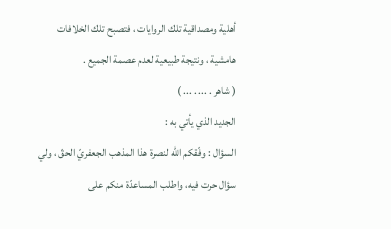أهلية ومصداقية تلك الروايات ، فتصبح تلك الخلافات هامشية ، ونتيجة طبيعية لعدم عصمة الجميع .
( شاهر . ... . ... )
الجديد الذي يأتي به :
السؤال : وفّقكم الله لنصرة هذا المذهب الجعفريّ الحقّ ، ولي سؤال حرت فيه، واطلب المساعدّة منكم على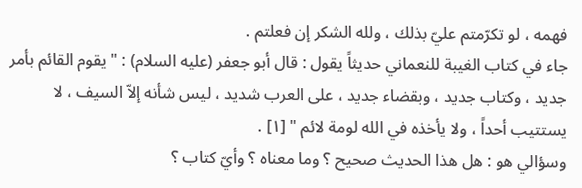فهمه ، لو تكرّمتم عليّ بذلك ، ولله الشكر إن فعلتم .
جاء في كتاب الغيبة للنعماني حديثاً يقول : قال أبو جعفر (عليه السلام) : " يقوم القائم بأمر جديد ، وكتاب جديد ، وبقضاء جديد ، على العرب شديد ، ليس شأنه إلاّ السيف ، لا يستتيب أحداً ، ولا يأخذه في الله لومة لائم " [١] .
وسؤالي هو : هل هذا الحديث صحيح ؟ وما معناه ؟ وأيّ كتاب ؟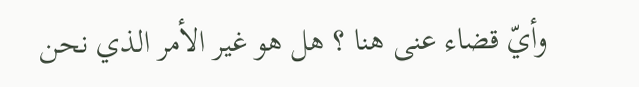وأيّ قضاء عنى هنا ؟ هل هو غير الأمر الذي نحن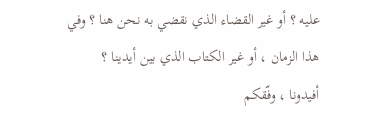عليه ؟ أو غير القضاء الذي نقضي به نحن هنا ؟ وفي هذا الزمان ، أو غير الكتاب الذي بين أيدينا ؟
أفيدونا ، وفّقكم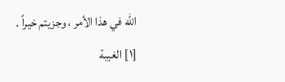الله في هذا الأمر ، وجزيتم خيراً .
[١] الغيبة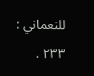للنعماني : ٢٣٣ .